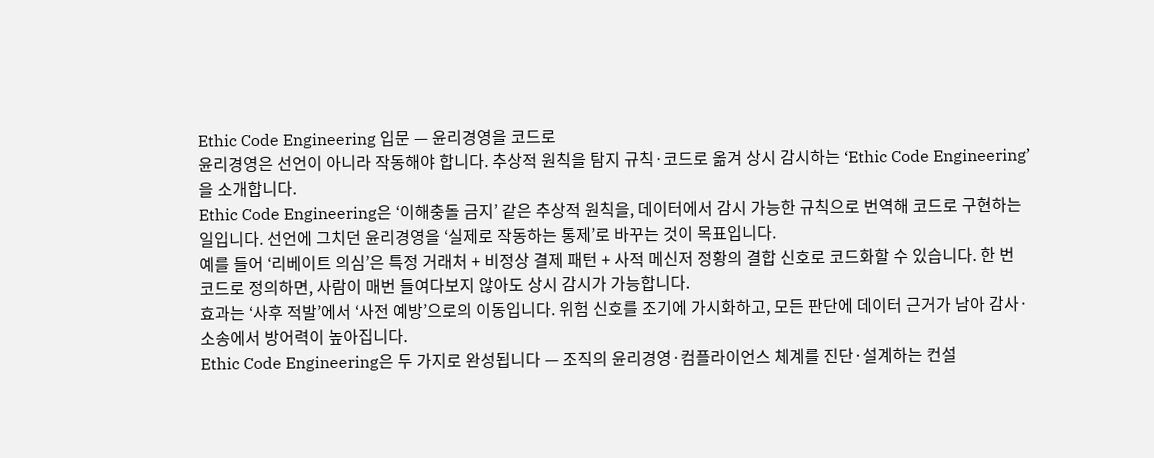Ethic Code Engineering 입문 — 윤리경영을 코드로
윤리경영은 선언이 아니라 작동해야 합니다. 추상적 원칙을 탐지 규칙·코드로 옮겨 상시 감시하는 ‘Ethic Code Engineering’을 소개합니다.
Ethic Code Engineering은 ‘이해충돌 금지’ 같은 추상적 원칙을, 데이터에서 감시 가능한 규칙으로 번역해 코드로 구현하는 일입니다. 선언에 그치던 윤리경영을 ‘실제로 작동하는 통제’로 바꾸는 것이 목표입니다.
예를 들어 ‘리베이트 의심’은 특정 거래처 + 비정상 결제 패턴 + 사적 메신저 정황의 결합 신호로 코드화할 수 있습니다. 한 번 코드로 정의하면, 사람이 매번 들여다보지 않아도 상시 감시가 가능합니다.
효과는 ‘사후 적발’에서 ‘사전 예방’으로의 이동입니다. 위험 신호를 조기에 가시화하고, 모든 판단에 데이터 근거가 남아 감사·소송에서 방어력이 높아집니다.
Ethic Code Engineering은 두 가지로 완성됩니다 — 조직의 윤리경영·컴플라이언스 체계를 진단·설계하는 컨설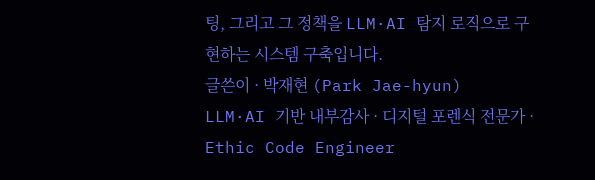팅, 그리고 그 정책을 LLM·AI 탐지 로직으로 구현하는 시스템 구축입니다.
글쓴이 · 박재현 (Park Jae-hyun)
LLM·AI 기반 내부감사 · 디지털 포렌식 전문가 · Ethic Code Engineer